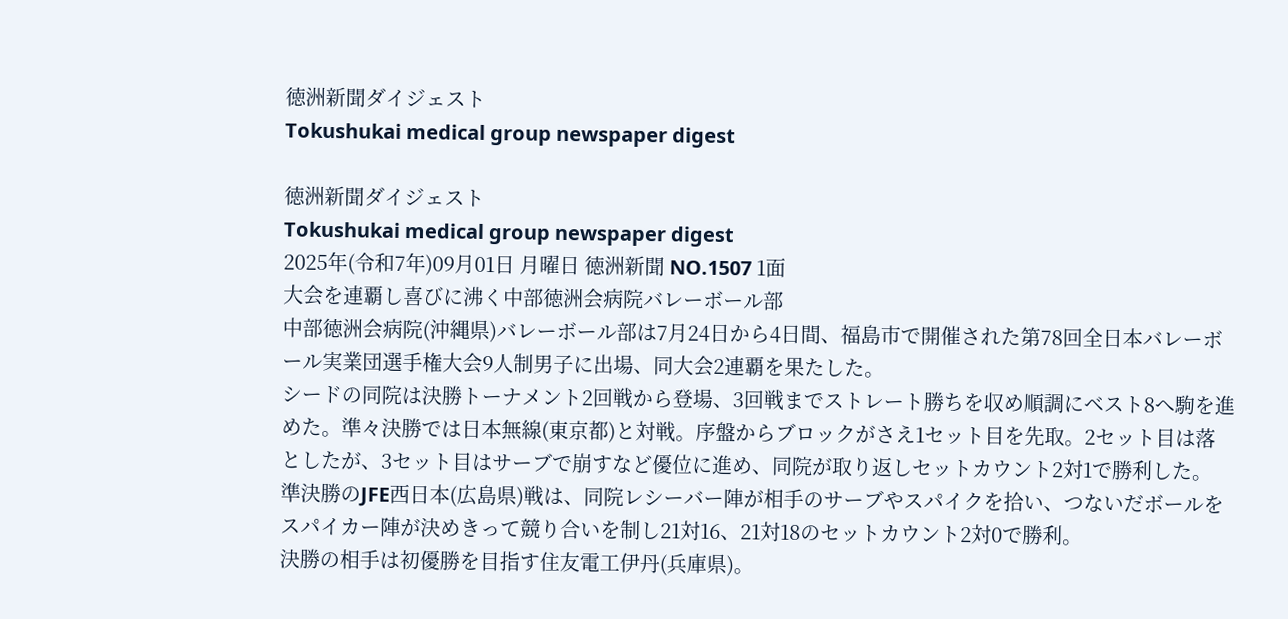徳洲新聞ダイジェスト
Tokushukai medical group newspaper digest

徳洲新聞ダイジェスト
Tokushukai medical group newspaper digest
2025年(令和7年)09月01日 月曜日 徳洲新聞 NO.1507 1面
大会を連覇し喜びに沸く中部徳洲会病院バレーボール部
中部徳洲会病院(沖縄県)バレーボール部は7月24日から4日間、福島市で開催された第78回全日本バレーボール実業団選手権大会9人制男子に出場、同大会2連覇を果たした。
シードの同院は決勝トーナメント2回戦から登場、3回戦までストレート勝ちを収め順調にベスト8へ駒を進めた。準々決勝では日本無線(東京都)と対戦。序盤からブロックがさえ1セット目を先取。2セット目は落としたが、3セット目はサーブで崩すなど優位に進め、同院が取り返しセットカウント2対1で勝利した。
準決勝のJFE西日本(広島県)戦は、同院レシーバー陣が相手のサーブやスパイクを拾い、つないだボールをスパイカー陣が決めきって競り合いを制し21対16、21対18のセットカウント2対0で勝利。
決勝の相手は初優勝を目指す住友電工伊丹(兵庫県)。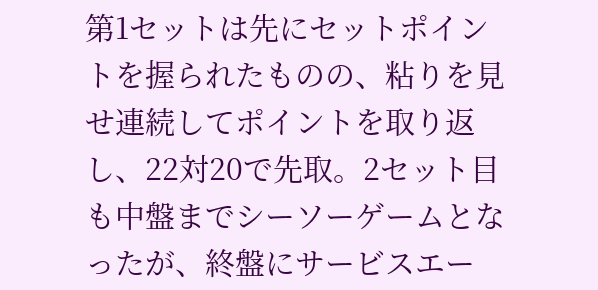第1セットは先にセットポイントを握られたものの、粘りを見せ連続してポイントを取り返し、22対20で先取。2セット目も中盤までシーソーゲームとなったが、終盤にサービスエー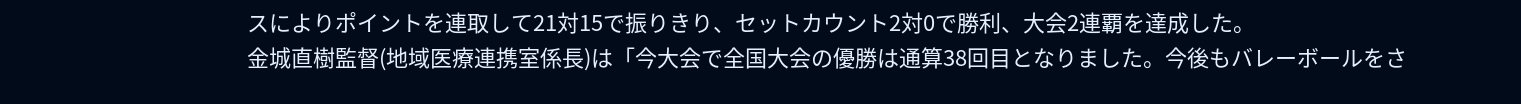スによりポイントを連取して21対15で振りきり、セットカウント2対0で勝利、大会2連覇を達成した。
金城直樹監督(地域医療連携室係長)は「今大会で全国大会の優勝は通算38回目となりました。今後もバレーボールをさ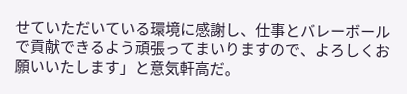せていただいている環境に感謝し、仕事とバレーボールで貢献できるよう頑張ってまいりますので、よろしくお願いいたします」と意気軒高だ。